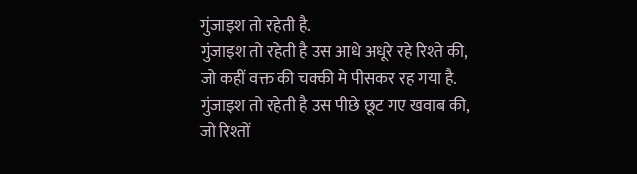गुंजाइश तो रहेती है.
गुंजाइश तो रहेती है उस आधे अधूरे रहे रिश्ते की,
जो कहीं वक्त की चक्की मे पीसकर रह गया है.
गुंजाइश तो रहेती है उस पीछे छूट गए खवाब की,
जो रिश्तों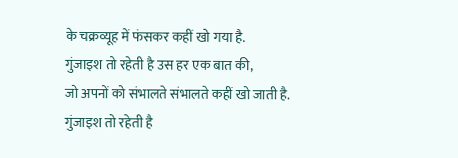के चक्रव्यूह में फंसकर कहीं खो गया है.
गुंजाइश तो रहेती है उस हर एक बात की,
जो अपनों को संभालते संभालते कहीं खो जाती है.
गुंजाइश तो रहेती है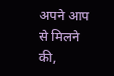अपने आप से मिलने की,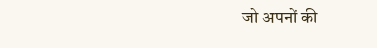जो अपनों की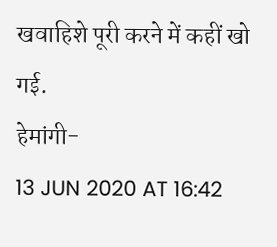खवाहिशे पूरी करने में कहीं खो गई.
हेमांगी-
13 JUN 2020 AT 16:42